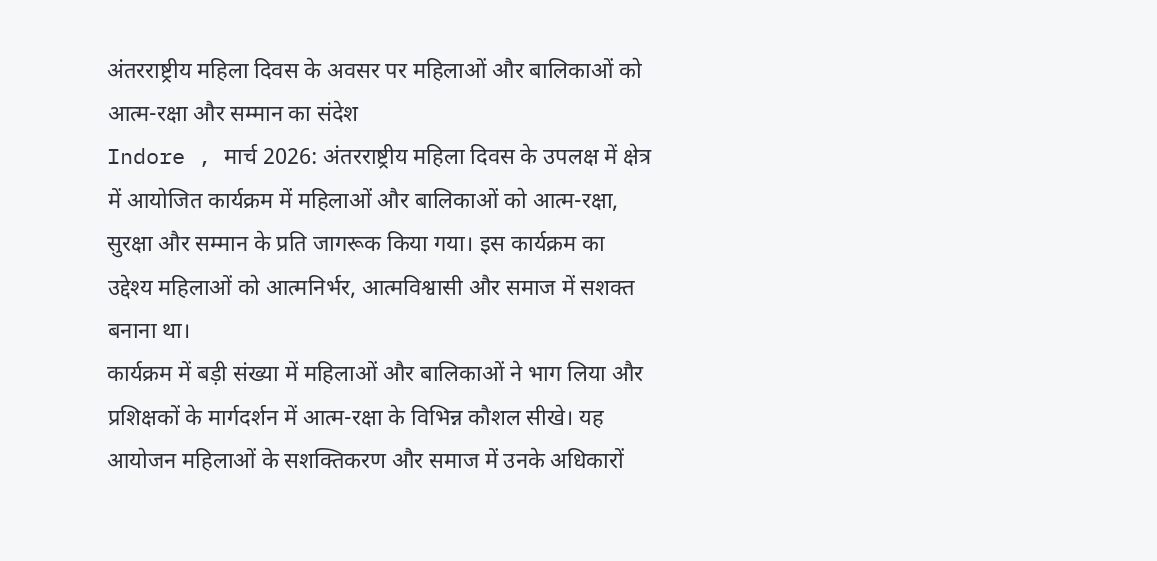अंतरराष्ट्रीय महिला दिवस के अवसर पर महिलाओं और बालिकाओं को आत्म-रक्षा और सम्मान का संदेश
Indore , मार्च 2026: अंतरराष्ट्रीय महिला दिवस के उपलक्ष में क्षेत्र में आयोजित कार्यक्रम में महिलाओं और बालिकाओं को आत्म-रक्षा, सुरक्षा और सम्मान के प्रति जागरूक किया गया। इस कार्यक्रम का उद्देश्य महिलाओं को आत्मनिर्भर, आत्मविश्वासी और समाज में सशक्त बनाना था।
कार्यक्रम में बड़ी संख्या में महिलाओं और बालिकाओं ने भाग लिया और प्रशिक्षकों के मार्गदर्शन में आत्म-रक्षा के विभिन्न कौशल सीखे। यह आयोजन महिलाओं के सशक्तिकरण और समाज में उनके अधिकारों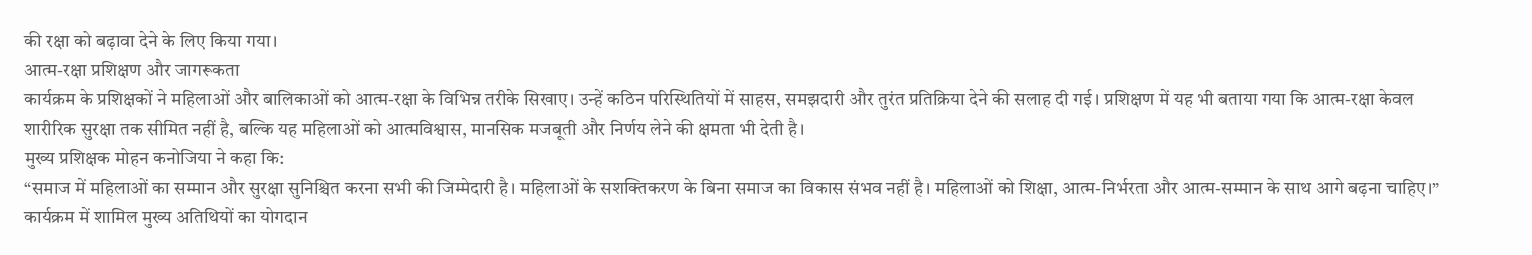की रक्षा को बढ़ावा देने के लिए किया गया।
आत्म-रक्षा प्रशिक्षण और जागरूकता
कार्यक्रम के प्रशिक्षकों ने महिलाओं और बालिकाओं को आत्म-रक्षा के विभिन्न तरीके सिखाए। उन्हें कठिन परिस्थितियों में साहस, समझदारी और तुरंत प्रतिक्रिया देने की सलाह दी गई। प्रशिक्षण में यह भी बताया गया कि आत्म-रक्षा केवल शारीरिक सुरक्षा तक सीमित नहीं है, बल्कि यह महिलाओं को आत्मविश्वास, मानसिक मजबूती और निर्णय लेने की क्षमता भी देती है।
मुख्य प्रशिक्षक मोहन कनोजिया ने कहा कि:
“समाज में महिलाओं का सम्मान और सुरक्षा सुनिश्चित करना सभी की जिम्मेदारी है। महिलाओं के सशक्तिकरण के बिना समाज का विकास संभव नहीं है। महिलाओं को शिक्षा, आत्म-निर्भरता और आत्म-सम्मान के साथ आगे बढ़ना चाहिए।”
कार्यक्रम में शामिल मुख्य अतिथियों का योगदान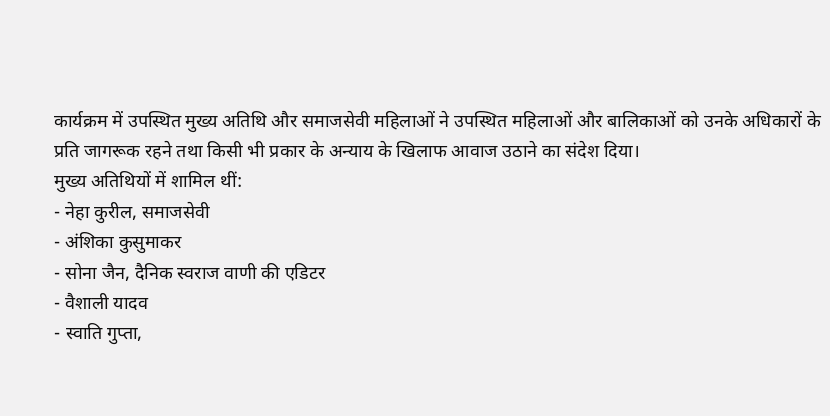कार्यक्रम में उपस्थित मुख्य अतिथि और समाजसेवी महिलाओं ने उपस्थित महिलाओं और बालिकाओं को उनके अधिकारों के प्रति जागरूक रहने तथा किसी भी प्रकार के अन्याय के खिलाफ आवाज उठाने का संदेश दिया।
मुख्य अतिथियों में शामिल थीं:
- नेहा कुरील, समाजसेवी
- अंशिका कुसुमाकर
- सोना जैन, दैनिक स्वराज वाणी की एडिटर
- वैशाली यादव
- स्वाति गुप्ता,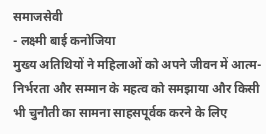समाजसेवी
- लक्ष्मी बाई कनोजिया
मुख्य अतिथियों ने महिलाओं को अपने जीवन में आत्म-निर्भरता और सम्मान के महत्व को समझाया और किसी भी चुनौती का सामना साहसपूर्वक करने के लिए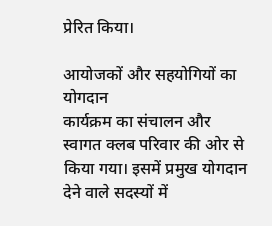प्रेरित किया।

आयोजकों और सहयोगियों का योगदान
कार्यक्रम का संचालन और स्वागत क्लब परिवार की ओर से किया गया। इसमें प्रमुख योगदान देने वाले सदस्यों में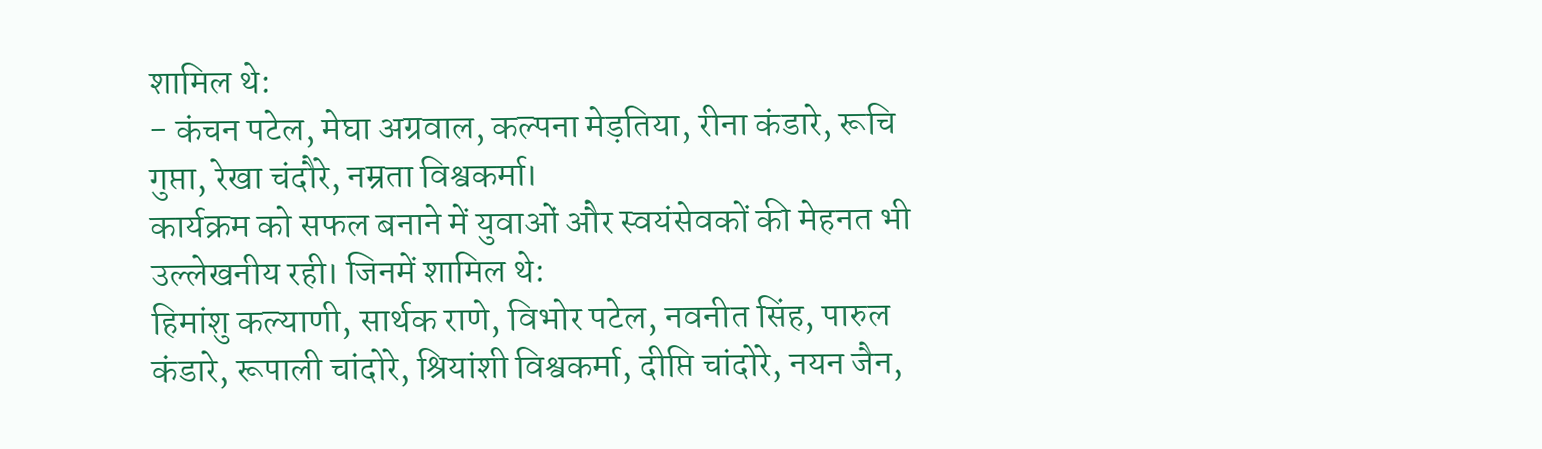शामिल थे:
- कंचन पटेल, मेघा अग्रवाल, कल्पना मेड़तिया, रीना कंडारे, रूचि गुप्ता, रेखा चंदौरे, नम्रता विश्वकर्मा।
कार्यक्रम को सफल बनाने में युवाओं और स्वयंसेवकों की मेहनत भी उल्लेखनीय रही। जिनमें शामिल थे:
हिमांशु कल्याणी, सार्थक राणे, विभोर पटेल, नवनीत सिंह, पारुल कंडारे, रूपाली चांदोरे, श्रियांशी विश्वकर्मा, दीप्ति चांदोरे, नयन जैन,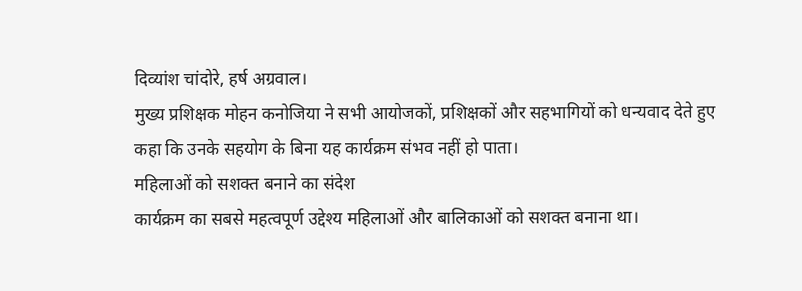दिव्यांश चांदोरे, हर्ष अग्रवाल।
मुख्य प्रशिक्षक मोहन कनोजिया ने सभी आयोजकों, प्रशिक्षकों और सहभागियों को धन्यवाद देते हुए कहा कि उनके सहयोग के बिना यह कार्यक्रम संभव नहीं हो पाता।
महिलाओं को सशक्त बनाने का संदेश
कार्यक्रम का सबसे महत्वपूर्ण उद्देश्य महिलाओं और बालिकाओं को सशक्त बनाना था।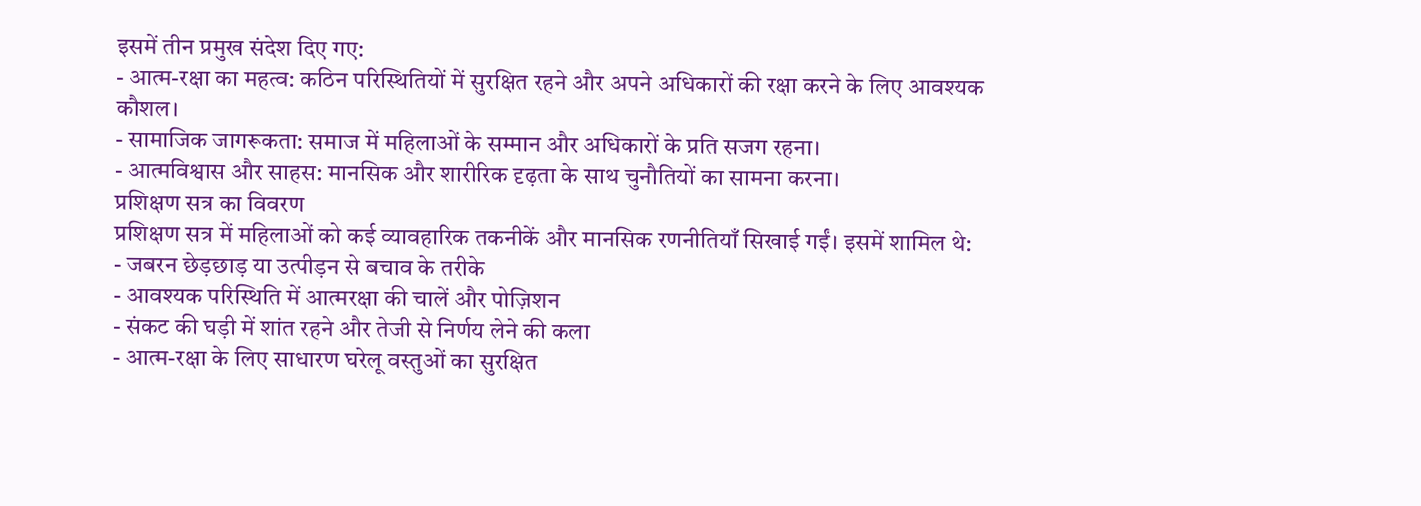इसमें तीन प्रमुख संदेश दिए गए:
- आत्म-रक्षा का महत्व: कठिन परिस्थितियों में सुरक्षित रहने और अपने अधिकारों की रक्षा करने के लिए आवश्यक कौशल।
- सामाजिक जागरूकता: समाज में महिलाओं के सम्मान और अधिकारों के प्रति सजग रहना।
- आत्मविश्वास और साहस: मानसिक और शारीरिक दृढ़ता के साथ चुनौतियों का सामना करना।
प्रशिक्षण सत्र का विवरण
प्रशिक्षण सत्र में महिलाओं को कई व्यावहारिक तकनीकें और मानसिक रणनीतियाँ सिखाई गईं। इसमें शामिल थे:
- जबरन छेड़छाड़ या उत्पीड़न से बचाव के तरीके
- आवश्यक परिस्थिति में आत्मरक्षा की चालें और पोज़िशन
- संकट की घड़ी में शांत रहने और तेजी से निर्णय लेने की कला
- आत्म-रक्षा के लिए साधारण घरेलू वस्तुओं का सुरक्षित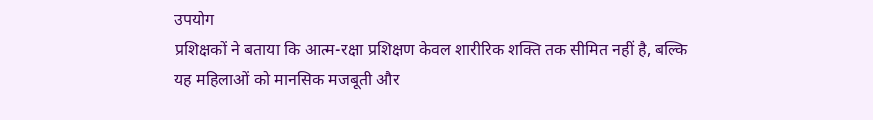उपयोग
प्रशिक्षकों ने बताया कि आत्म-रक्षा प्रशिक्षण केवल शारीरिक शक्ति तक सीमित नहीं है, बल्कि यह महिलाओं को मानसिक मजबूती और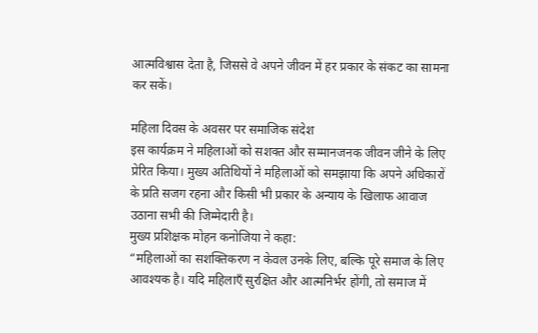आत्मविश्वास देता है, जिससे वे अपने जीवन में हर प्रकार के संकट का सामना कर सकें।

महिला दिवस के अवसर पर समाजिक संदेश
इस कार्यक्रम ने महिलाओं को सशक्त और सम्मानजनक जीवन जीने के लिए प्रेरित किया। मुख्य अतिथियों ने महिलाओं को समझाया कि अपने अधिकारों के प्रति सजग रहना और किसी भी प्रकार के अन्याय के खिलाफ आवाज उठाना सभी की जिम्मेदारी है।
मुख्य प्रशिक्षक मोहन कनोजिया ने कहा:
“महिलाओं का सशक्तिकरण न केवल उनके लिए, बल्कि पूरे समाज के लिए आवश्यक है। यदि महिलाएँ सुरक्षित और आत्मनिर्भर होंगी, तो समाज में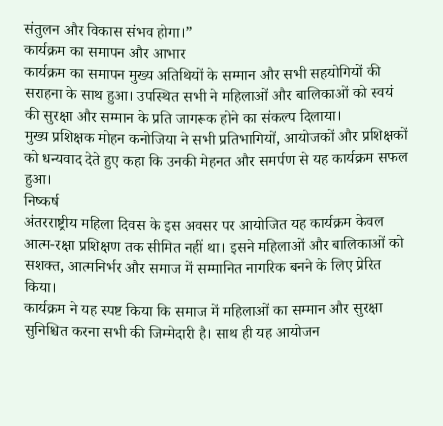संतुलन और विकास संभव होगा।”
कार्यक्रम का समापन और आभार
कार्यक्रम का समापन मुख्य अतिथियों के सम्मान और सभी सहयोगियों की सराहना के साथ हुआ। उपस्थित सभी ने महिलाओं और बालिकाओं को स्वयं की सुरक्षा और सम्मान के प्रति जागरूक होने का संकल्प दिलाया।
मुख्य प्रशिक्षक मोहन कनोजिया ने सभी प्रतिभागियों, आयोजकों और प्रशिक्षकों को धन्यवाद देते हुए कहा कि उनकी मेहनत और समर्पण से यह कार्यक्रम सफल हुआ।
निष्कर्ष
अंतरराष्ट्रीय महिला दिवस के इस अवसर पर आयोजित यह कार्यक्रम केवल आत्म-रक्षा प्रशिक्षण तक सीमित नहीं था। इसने महिलाओं और बालिकाओं को सशक्त, आत्मनिर्भर और समाज में सम्मानित नागरिक बनने के लिए प्रेरित किया।
कार्यक्रम ने यह स्पष्ट किया कि समाज में महिलाओं का सम्मान और सुरक्षा सुनिश्चित करना सभी की जिम्मेदारी है। साथ ही यह आयोजन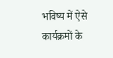भविष्य में ऐसे कार्यक्रमों के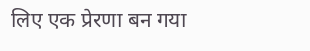लिए एक प्रेरणा बन गया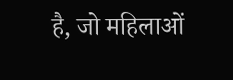है, जो महिलाओं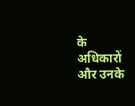के अधिकारों और उनके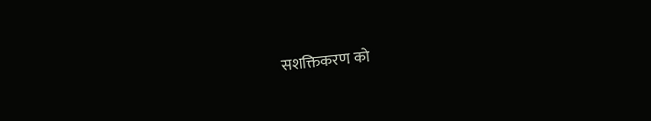सशक्तिकरण को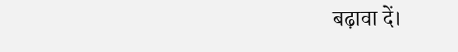बढ़ावा दें।